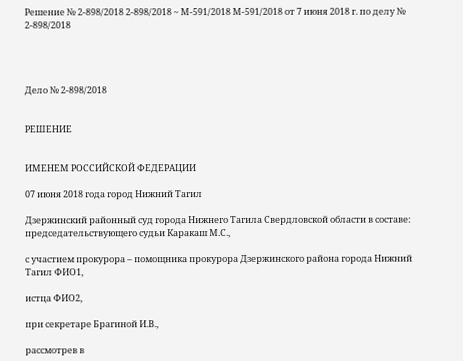Решение № 2-898/2018 2-898/2018 ~ М-591/2018 М-591/2018 от 7 июня 2018 г. по делу № 2-898/2018




Дело № 2-898/2018


РЕШЕНИЕ


ИМЕНЕМ РОССИЙСКОЙ ФЕДЕРАЦИИ

07 июня 2018 года город Нижний Тагил

Дзержинский районный суд города Нижнего Тагила Свердловской области в составе: председательствующего судьи Каракаш М.С.,

с участием прокурора – помощника прокурора Дзержинского района города Нижний Тагил ФИО1,

истца ФИО2,

при секретаре Брагиной И.В.,

рассмотрев в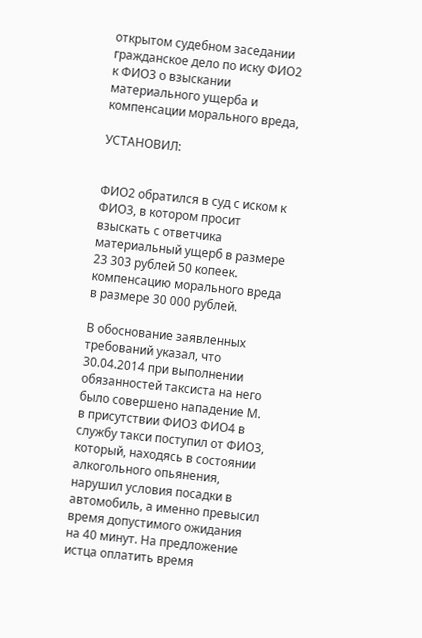открытом судебном заседании гражданское дело по иску ФИО2 к ФИО3 о взыскании материального ущерба и компенсации морального вреда,

УСТАНОВИЛ:


ФИО2 обратился в суд с иском к ФИО3, в котором просит взыскать с ответчика материальный ущерб в размере 23 303 рублей 50 копеек. компенсацию морального вреда в размере 30 000 рублей.

В обоснование заявленных требований указал, что 30.04.2014 при выполнении обязанностей таксиста на него было совершено нападение М. в присутствии ФИО3 ФИО4 в службу такси поступил от ФИО3, который, находясь в состоянии алкогольного опьянения, нарушил условия посадки в автомобиль, а именно превысил время допустимого ожидания на 40 минут. На предложение истца оплатить время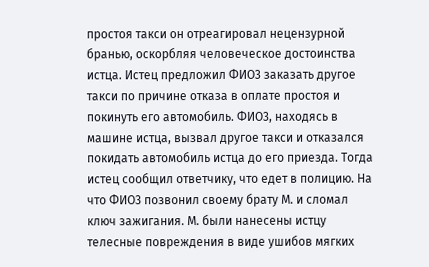простоя такси он отреагировал нецензурной бранью, оскорбляя человеческое достоинства истца. Истец предложил ФИО3 заказать другое такси по причине отказа в оплате простоя и покинуть его автомобиль. ФИО3, находясь в машине истца, вызвал другое такси и отказался покидать автомобиль истца до его приезда. Тогда истец сообщил ответчику, что едет в полицию. На что ФИО3 позвонил своему брату М. и сломал ключ зажигания. М. были нанесены истцу телесные повреждения в виде ушибов мягких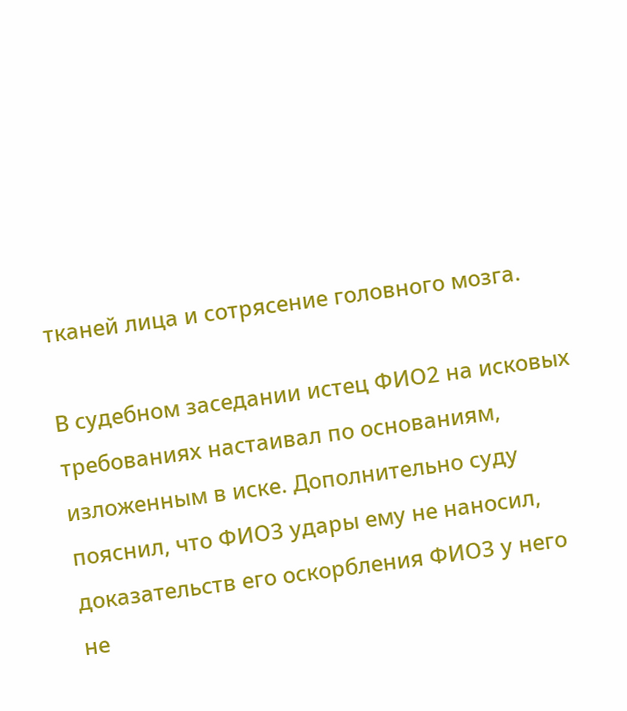тканей лица и сотрясение головного мозга.

В судебном заседании истец ФИО2 на исковых требованиях настаивал по основаниям, изложенным в иске. Дополнительно суду пояснил, что ФИО3 удары ему не наносил, доказательств его оскорбления ФИО3 у него не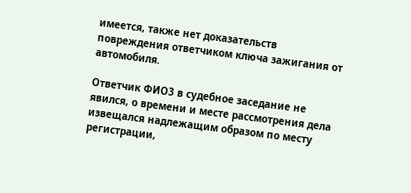имеется, также нет доказательств повреждения ответчиком ключа зажигания от автомобиля.

Ответчик ФИО3 в судебное заседание не явился, о времени и месте рассмотрения дела извещался надлежащим образом по месту регистрации,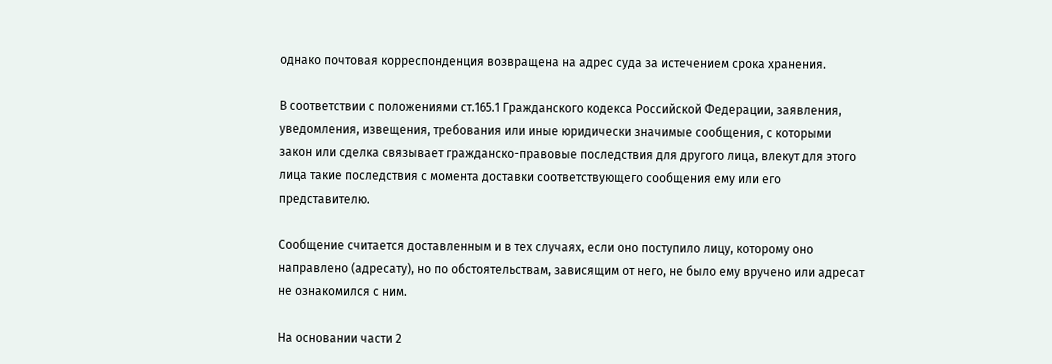однако почтовая корреспонденция возвращена на адрес суда за истечением срока хранения.

В соответствии с положениями ст.165.1 Гражданского кодекса Российской Федерации, заявления, уведомления, извещения, требования или иные юридически значимые сообщения, с которыми закон или сделка связывает гражданско-правовые последствия для другого лица, влекут для этого лица такие последствия с момента доставки соответствующего сообщения ему или его представителю.

Сообщение считается доставленным и в тех случаях, если оно поступило лицу, которому оно направлено (адресату), но по обстоятельствам, зависящим от него, не было ему вручено или адресат не ознакомился с ним.

На основании части 2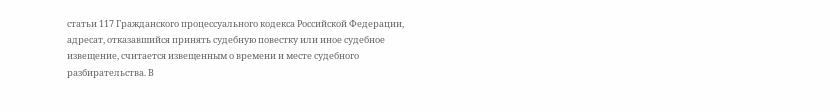статьи 117 Гражданского процессуального кодекса Российской Федерации, адресат, отказавшийся принять судебную повестку или иное судебное извещение, считается извещенным о времени и месте судебного разбирательства. В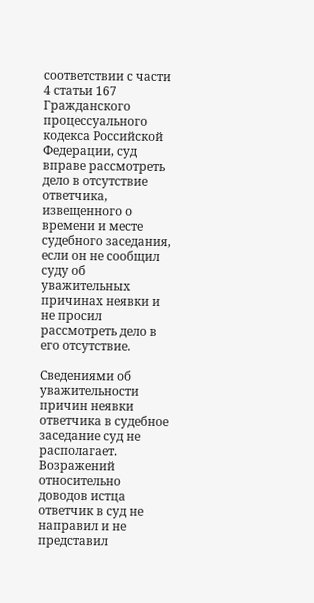соответствии с части 4 статьи 167 Гражданского процессуального кодекса Российской Федерации, суд вправе рассмотреть дело в отсутствие ответчика, извещенного о времени и месте судебного заседания, если он не сообщил суду об уважительных причинах неявки и не просил рассмотреть дело в его отсутствие.

Сведениями об уважительности причин неявки ответчика в судебное заседание суд не располагает. Возражений относительно доводов истца ответчик в суд не направил и не представил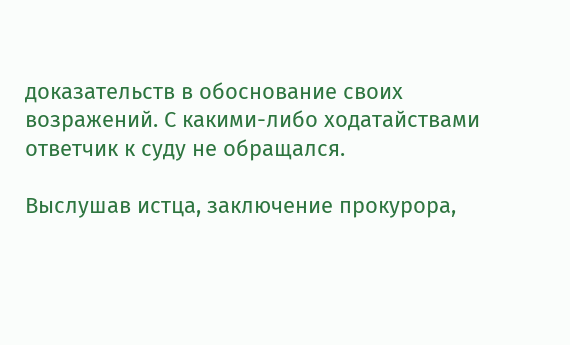доказательств в обоснование своих возражений. С какими-либо ходатайствами ответчик к суду не обращался.

Выслушав истца, заключение прокурора,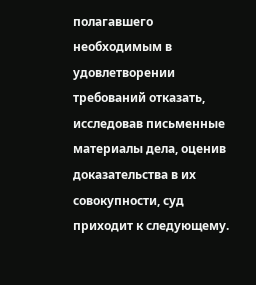полагавшего необходимым в удовлетворении требований отказать, исследовав письменные материалы дела, оценив доказательства в их совокупности, суд приходит к следующему.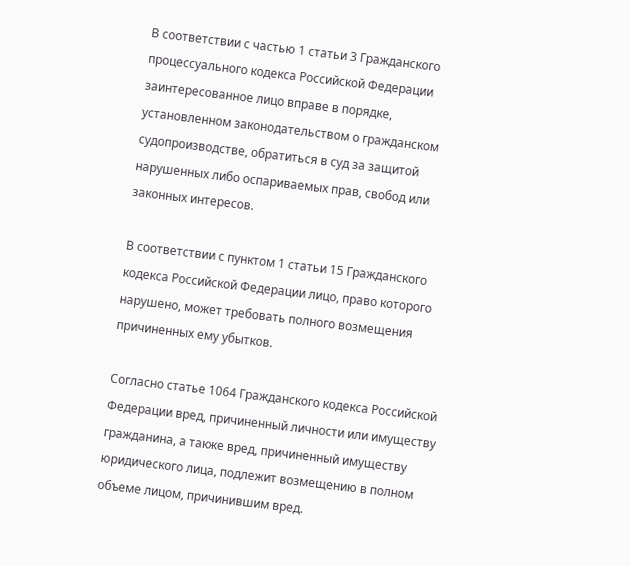В соответствии с частью 1 статьи 3 Гражданского процессуального кодекса Российской Федерации заинтересованное лицо вправе в порядке, установленном законодательством о гражданском судопроизводстве, обратиться в суд за защитой нарушенных либо оспариваемых прав, свобод или законных интересов.

В соответствии с пунктом 1 статьи 15 Гражданского кодекса Российской Федерации лицо, право которого нарушено, может требовать полного возмещения причиненных ему убытков.

Согласно статье 1064 Гражданского кодекса Российской Федерации вред, причиненный личности или имуществу гражданина, а также вред, причиненный имуществу юридического лица, подлежит возмещению в полном объеме лицом, причинившим вред.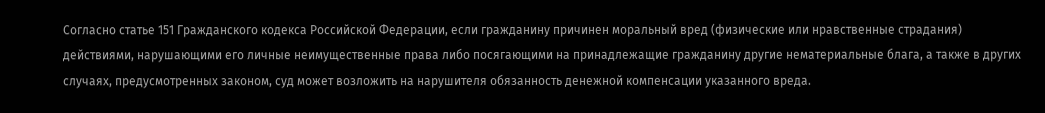Согласно статье 151 Гражданского кодекса Российской Федерации, если гражданину причинен моральный вред (физические или нравственные страдания) действиями, нарушающими его личные неимущественные права либо посягающими на принадлежащие гражданину другие нематериальные блага, а также в других случаях, предусмотренных законом, суд может возложить на нарушителя обязанность денежной компенсации указанного вреда.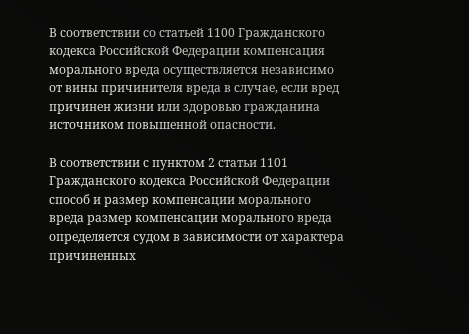В соответствии со статьей 1100 Гражданского кодекса Российской Федерации компенсация морального вреда осуществляется независимо от вины причинителя вреда в случае, если вред причинен жизни или здоровью гражданина источником повышенной опасности.

В соответствии с пунктом 2 статьи 1101 Гражданского кодекса Российской Федерации способ и размер компенсации морального вреда размер компенсации морального вреда определяется судом в зависимости от характера причиненных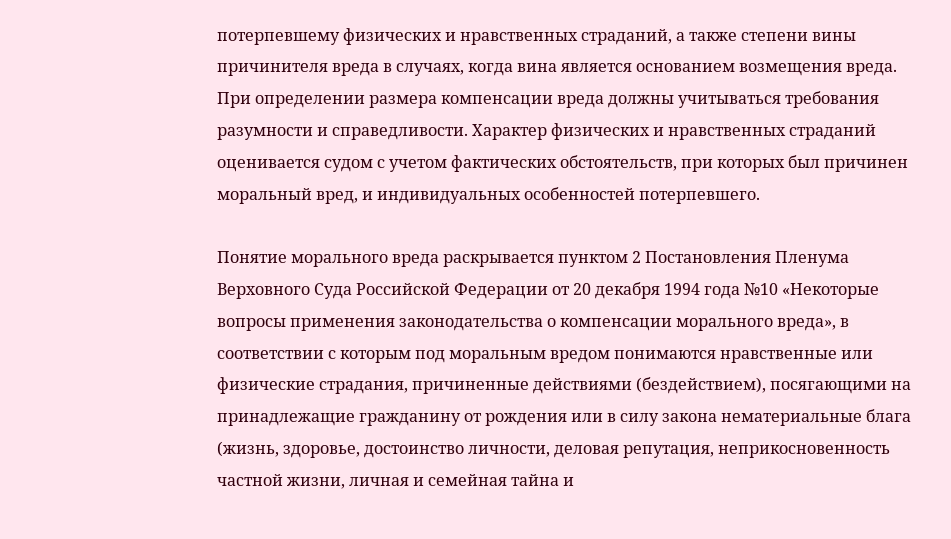потерпевшему физических и нравственных страданий, а также степени вины причинителя вреда в случаях, когда вина является основанием возмещения вреда. При определении размера компенсации вреда должны учитываться требования разумности и справедливости. Характер физических и нравственных страданий оценивается судом с учетом фактических обстоятельств, при которых был причинен моральный вред, и индивидуальных особенностей потерпевшего.

Понятие морального вреда раскрывается пунктом 2 Постановления Пленума Верховного Суда Российской Федерации от 20 декабря 1994 года №10 «Некоторые вопросы применения законодательства о компенсации морального вреда», в соответствии с которым под моральным вредом понимаются нравственные или физические страдания, причиненные действиями (бездействием), посягающими на принадлежащие гражданину от рождения или в силу закона нематериальные блага (жизнь, здоровье, достоинство личности, деловая репутация, неприкосновенность частной жизни, личная и семейная тайна и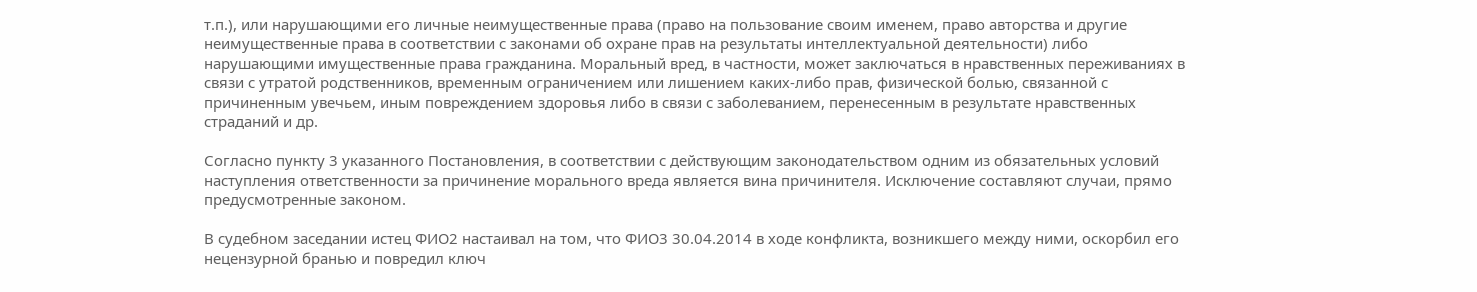т.п.), или нарушающими его личные неимущественные права (право на пользование своим именем, право авторства и другие неимущественные права в соответствии с законами об охране прав на результаты интеллектуальной деятельности) либо нарушающими имущественные права гражданина. Моральный вред, в частности, может заключаться в нравственных переживаниях в связи с утратой родственников, временным ограничением или лишением каких-либо прав, физической болью, связанной с причиненным увечьем, иным повреждением здоровья либо в связи с заболеванием, перенесенным в результате нравственных страданий и др.

Согласно пункту 3 указанного Постановления, в соответствии с действующим законодательством одним из обязательных условий наступления ответственности за причинение морального вреда является вина причинителя. Исключение составляют случаи, прямо предусмотренные законом.

В судебном заседании истец ФИО2 настаивал на том, что ФИО3 30.04.2014 в ходе конфликта, возникшего между ними, оскорбил его нецензурной бранью и повредил ключ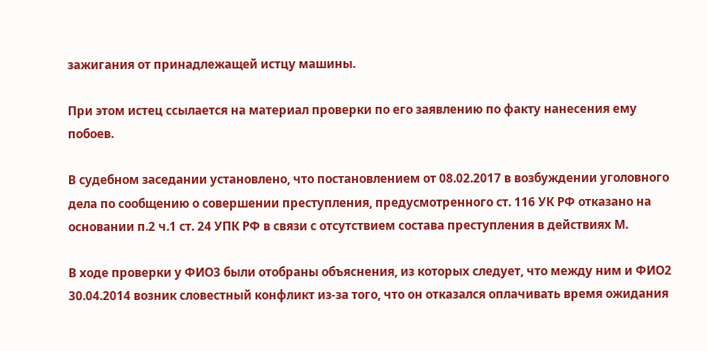зажигания от принадлежащей истцу машины.

При этом истец ссылается на материал проверки по его заявлению по факту нанесения ему побоев.

В судебном заседании установлено, что постановлением от 08.02.2017 в возбуждении уголовного дела по сообщению о совершении преступления, предусмотренного ст. 116 УК РФ отказано на основании п.2 ч.1 ст. 24 УПК РФ в связи с отсутствием состава преступления в действиях М.

В ходе проверки у ФИО3 были отобраны объяснения, из которых следует, что между ним и ФИО2 30.04.2014 возник словестный конфликт из-за того, что он отказался оплачивать время ожидания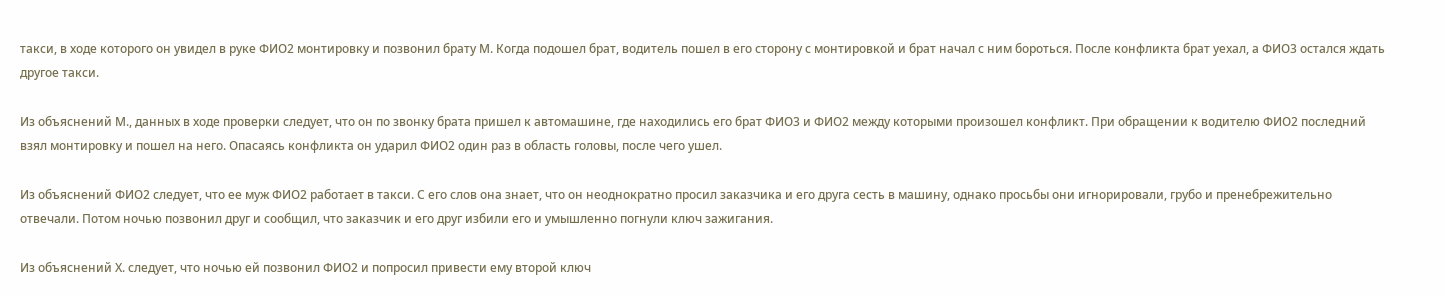такси, в ходе которого он увидел в руке ФИО2 монтировку и позвонил брату М. Когда подошел брат, водитель пошел в его сторону с монтировкой и брат начал с ним бороться. После конфликта брат уехал, а ФИО3 остался ждать другое такси.

Из объяснений М., данных в ходе проверки следует, что он по звонку брата пришел к автомашине, где находились его брат ФИО3 и ФИО2 между которыми произошел конфликт. При обращении к водителю ФИО2 последний взял монтировку и пошел на него. Опасаясь конфликта он ударил ФИО2 один раз в область головы, после чего ушел.

Из объяснений ФИО2 следует, что ее муж ФИО2 работает в такси. С его слов она знает, что он неоднократно просил заказчика и его друга сесть в машину, однако просьбы они игнорировали, грубо и пренебрежительно отвечали. Потом ночью позвонил друг и сообщил, что заказчик и его друг избили его и умышленно погнули ключ зажигания.

Из объяснений Х. следует, что ночью ей позвонил ФИО2 и попросил привести ему второй ключ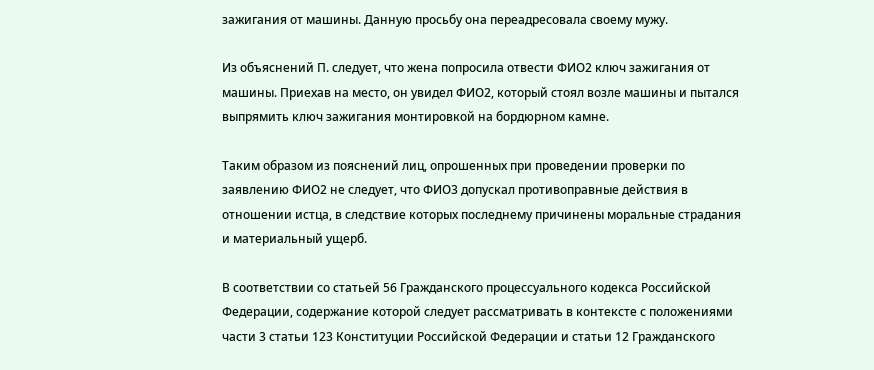зажигания от машины. Данную просьбу она переадресовала своему мужу.

Из объяснений П. следует, что жена попросила отвести ФИО2 ключ зажигания от машины. Приехав на место, он увидел ФИО2, который стоял возле машины и пытался выпрямить ключ зажигания монтировкой на бордюрном камне.

Таким образом из пояснений лиц, опрошенных при проведении проверки по заявлению ФИО2 не следует, что ФИО3 допускал противоправные действия в отношении истца, в следствие которых последнему причинены моральные страдания и материальный ущерб.

В соответствии со статьей 56 Гражданского процессуального кодекса Российской Федерации, содержание которой следует рассматривать в контексте с положениями части 3 статьи 123 Конституции Российской Федерации и статьи 12 Гражданского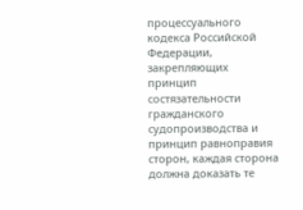процессуального кодекса Российской Федерации, закрепляющих принцип состязательности гражданского судопроизводства и принцип равноправия сторон, каждая сторона должна доказать те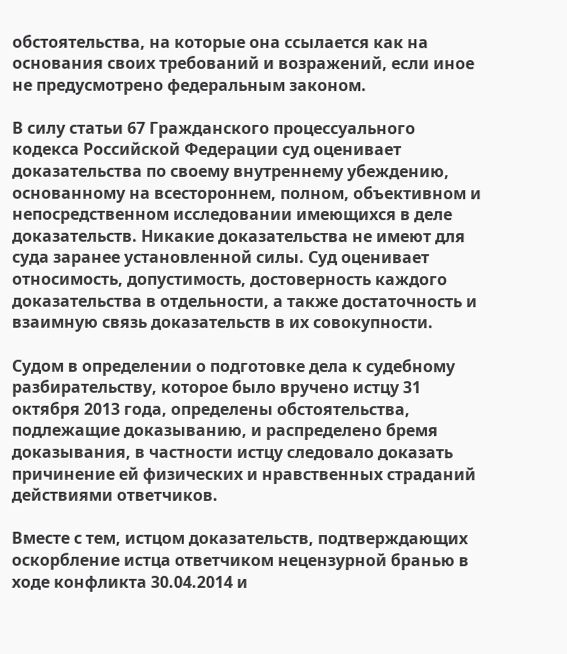обстоятельства, на которые она ссылается как на основания своих требований и возражений, если иное не предусмотрено федеральным законом.

В силу статьи 67 Гражданского процессуального кодекса Российской Федерации суд оценивает доказательства по своему внутреннему убеждению, основанному на всестороннем, полном, объективном и непосредственном исследовании имеющихся в деле доказательств. Никакие доказательства не имеют для суда заранее установленной силы. Суд оценивает относимость, допустимость, достоверность каждого доказательства в отдельности, а также достаточность и взаимную связь доказательств в их совокупности.

Судом в определении о подготовке дела к судебному разбирательству, которое было вручено истцу 31 октября 2013 года, определены обстоятельства, подлежащие доказыванию, и распределено бремя доказывания, в частности истцу следовало доказать причинение ей физических и нравственных страданий действиями ответчиков.

Вместе с тем, истцом доказательств, подтверждающих оскорбление истца ответчиком нецензурной бранью в ходе конфликта 30.04.2014 и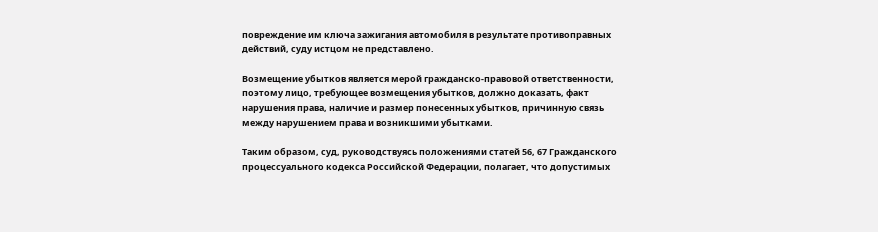повреждение им ключа зажигания автомобиля в результате противоправных действий, суду истцом не представлено.

Возмещение убытков является мерой гражданско-правовой ответственности, поэтому лицо, требующее возмещения убытков, должно доказать, факт нарушения права, наличие и размер понесенных убытков, причинную связь между нарушением права и возникшими убытками.

Таким образом, суд, руководствуясь положениями статей 56, 67 Гражданского процессуального кодекса Российской Федерации, полагает, что допустимых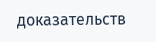доказательств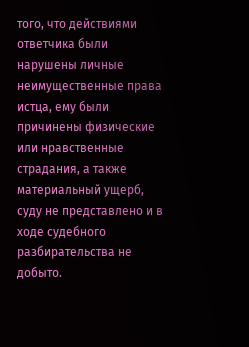того, что действиями ответчика были нарушены личные неимущественные права истца, ему были причинены физические или нравственные страдания, а также материальный ущерб, суду не представлено и в ходе судебного разбирательства не добыто.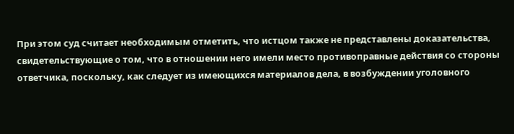При этом суд считает необходимым отметить, что истцом также не представлены доказательства, свидетельствующие о том, что в отношении него имели место противоправные действия со стороны ответчика, поскольку, как следует из имеющихся материалов дела, в возбуждении уголовного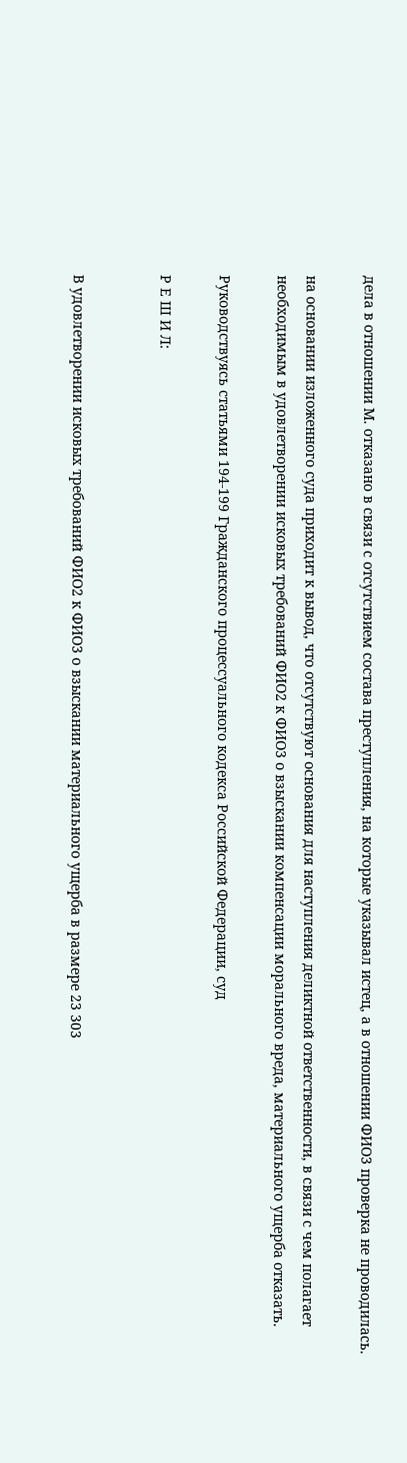дела в отношении М. отказано в связи с отсутствием состава преступления, на которые указывал истец, а в отношении ФИО3 проверка не проводилась.

на основании изложенного суда приходит к вывод, что отсутствуют основания для наступления деликтной ответственности, в связи с чем полагает необходимым в удовлетворении исковых требований ФИО2 к ФИО3 о взыскании компенсации морального вреда, материального ущерба отказать.

Руководствуясь статьями 194-199 Гражданского процессуального кодекса Российской Федерации, суд

Р Е Ш И Л:


В удовлетворении исковых требований ФИО2 к ФИО3 о взыскании материального ущерба в размере 23 303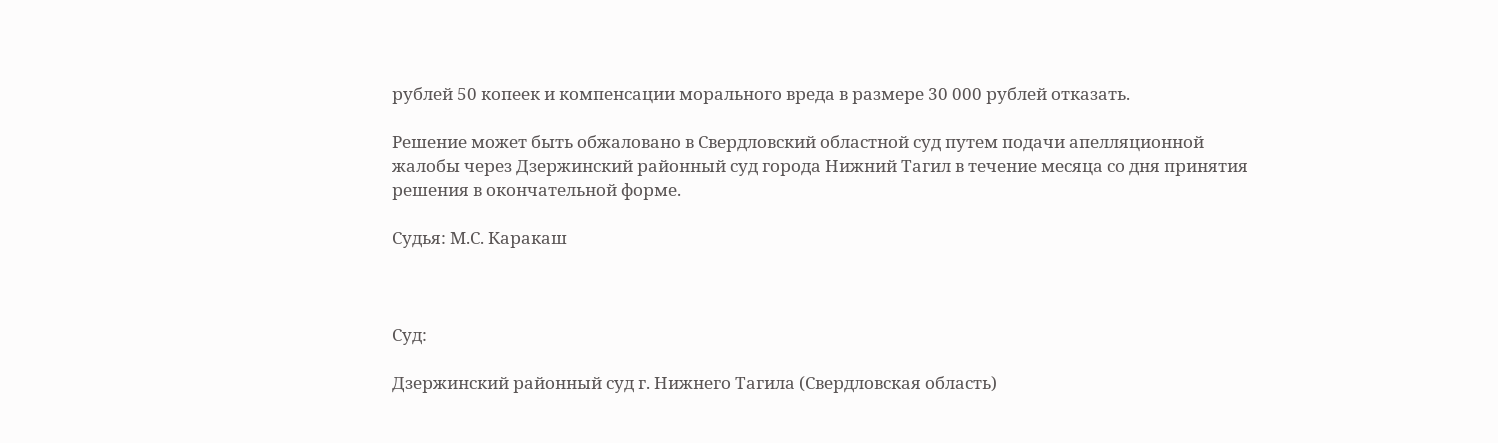рублей 50 копеек и компенсации морального вреда в размере 30 000 рублей отказать.

Решение может быть обжаловано в Свердловский областной суд путем подачи апелляционной жалобы через Дзержинский районный суд города Нижний Тагил в течение месяца со дня принятия решения в окончательной форме.

Судья: М.С. Каракаш



Суд:

Дзержинский районный суд г. Нижнего Тагила (Свердловская область)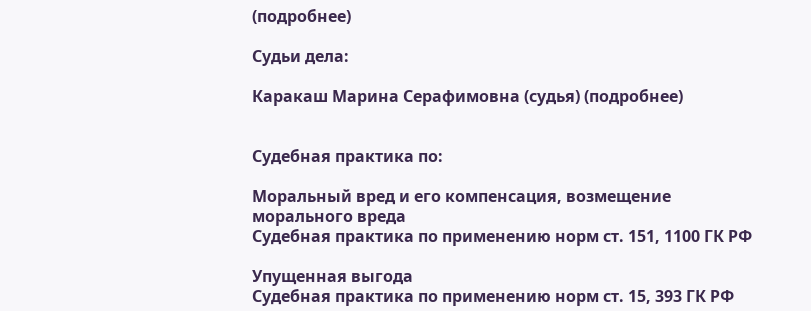(подробнее)

Судьи дела:

Каракаш Марина Серафимовна (судья) (подробнее)


Судебная практика по:

Моральный вред и его компенсация, возмещение морального вреда
Судебная практика по применению норм ст. 151, 1100 ГК РФ

Упущенная выгода
Судебная практика по применению норм ст. 15, 393 ГК РФ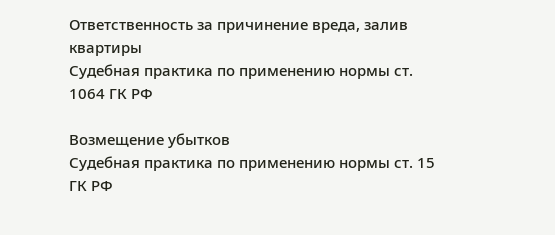Ответственность за причинение вреда, залив квартиры
Судебная практика по применению нормы ст. 1064 ГК РФ

Возмещение убытков
Судебная практика по применению нормы ст. 15 ГК РФ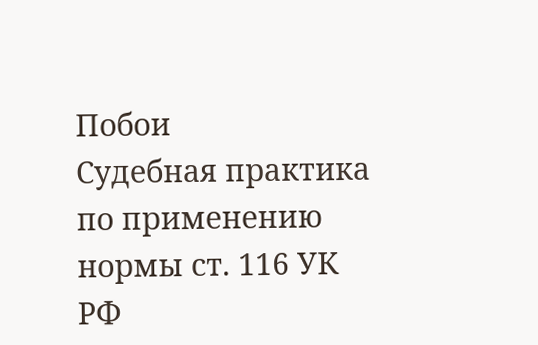Побои
Судебная практика по применению нормы ст. 116 УК РФ